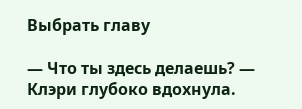Выбрать главу

— Что ты здесь делаешь? — Клэри глубоко вдохнула.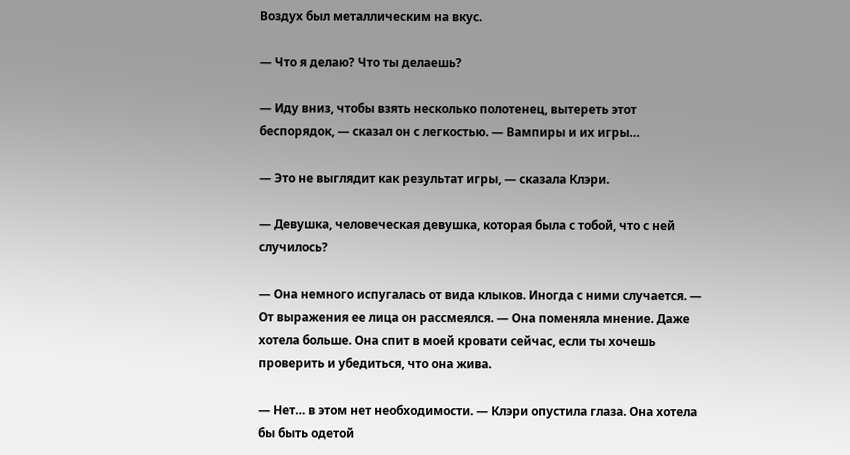Воздух был металлическим на вкус.

— Что я делаю? Что ты делаешь?

— Иду вниз, чтобы взять несколько полотенец, вытереть этот беспорядок, — сказал он с легкостью. — Вампиры и их игры…

— Это не выглядит как результат игры, — сказала Клэри.

— Девушка, человеческая девушка, которая была с тобой, что с ней случилось?

— Она немного испугалась от вида клыков. Иногда с ними случается. — От выражения ее лица он рассмеялся. — Она поменяла мнение. Даже хотела больше. Она спит в моей кровати сейчас, если ты хочешь проверить и убедиться, что она жива.

— Нет… в этом нет необходимости. — Клэри опустила глаза. Она хотела бы быть одетой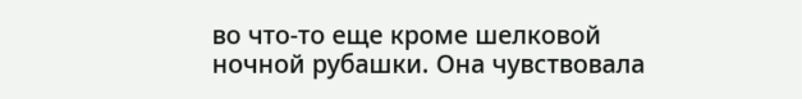во что-то еще кроме шелковой ночной рубашки. Она чувствовала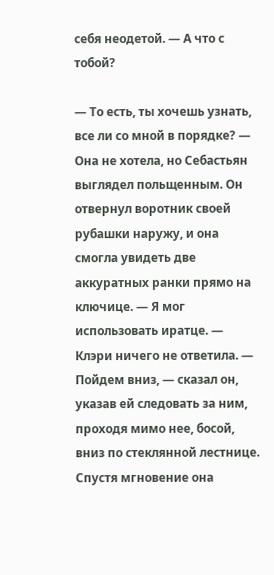себя неодетой. — А что с тобой?

— То есть, ты хочешь узнать, все ли со мной в порядке? — Она не хотела, но Себастьян выглядел польщенным. Он отвернул воротник своей рубашки наружу, и она смогла увидеть две аккуратных ранки прямо на ключице. — Я мог использовать иратце. — Клэри ничего не ответила. — Пойдем вниз, — сказал он, указав ей следовать за ним, проходя мимо нее, босой, вниз по стеклянной лестнице. Спустя мгновение она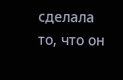сделала то, что он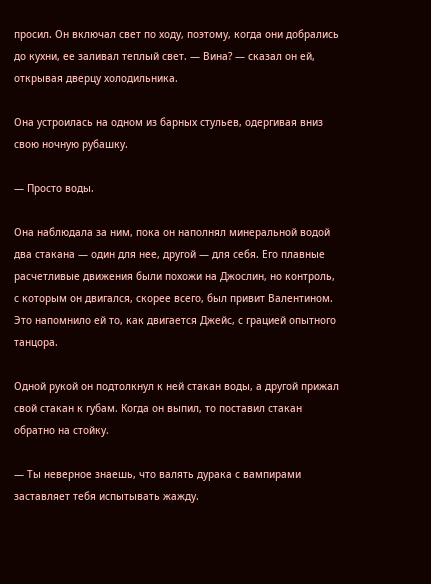просил. Он включал свет по ходу, поэтому, когда они добрались до кухни, ее заливал теплый свет. — Вина? — сказал он ей, открывая дверцу холодильника.

Она устроилась на одном из барных стульев, одергивая вниз свою ночную рубашку.

— Просто воды.

Она наблюдала за ним, пока он наполнял минеральной водой два стакана — один для нее, другой — для себя. Его плавные расчетливые движения были похожи на Джослин, но контроль, с которым он двигался, скорее всего, был привит Валентином. Это напомнило ей то, как двигается Джейс, с грацией опытного танцора.

Одной рукой он подтолкнул к ней стакан воды, а другой прижал свой стакан к губам. Когда он выпил, то поставил стакан обратно на стойку.

— Ты неверное знаешь, что валять дурака с вампирами заставляет тебя испытывать жажду.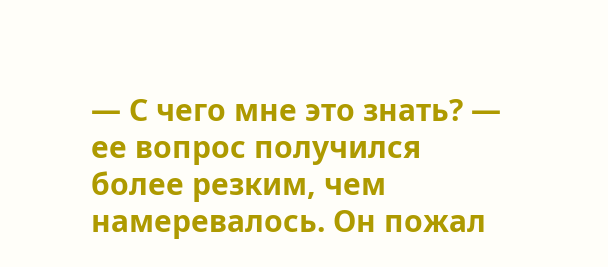— С чего мне это знать? — ее вопрос получился более резким, чем намеревалось. Он пожал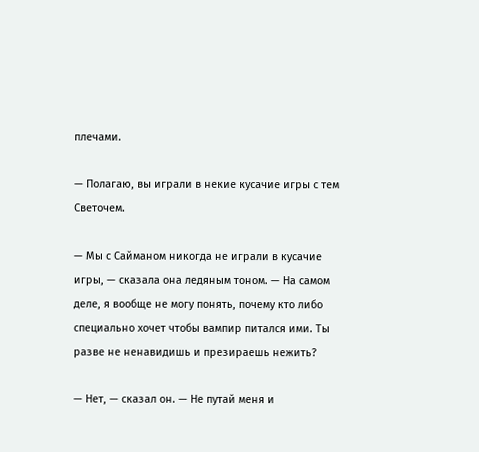плечами.

— Полагаю, вы играли в некие кусачие игры с тем Светочем.

— Мы с Сайманом никогда не играли в кусачие игры, — сказала она ледяным тоном. — На самом деле, я вообще не могу понять, почему кто либо специально хочет чтобы вампир питался ими. Ты разве не ненавидишь и презираешь нежить?

— Нет, — сказал он. — Не путай меня и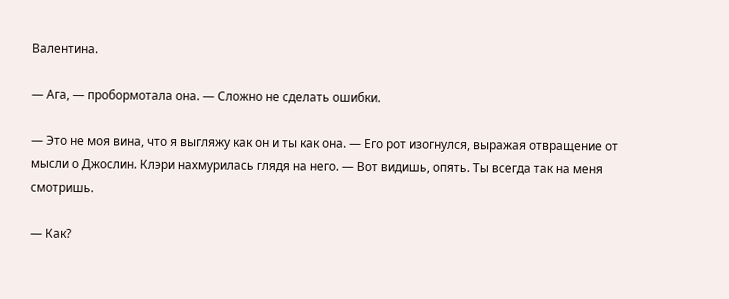Валентина.

— Ага, — пробормотала она. — Сложно не сделать ошибки.

— Это не моя вина, что я выгляжу как он и ты как она. — Его рот изогнулся, выражая отвращение от мысли о Джослин. Клэри нахмурилась глядя на него. — Вот видишь, опять. Ты всегда так на меня смотришь.

— Как?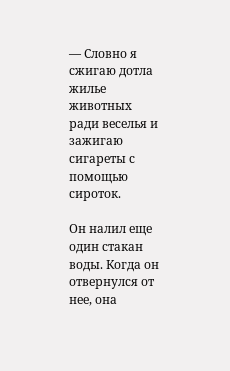— Словно я сжигаю дотла жилье животных ради веселья и зажигаю сигареты с помощью сироток.

Он налил еще один стакан воды. Когда он отвернулся от нее, она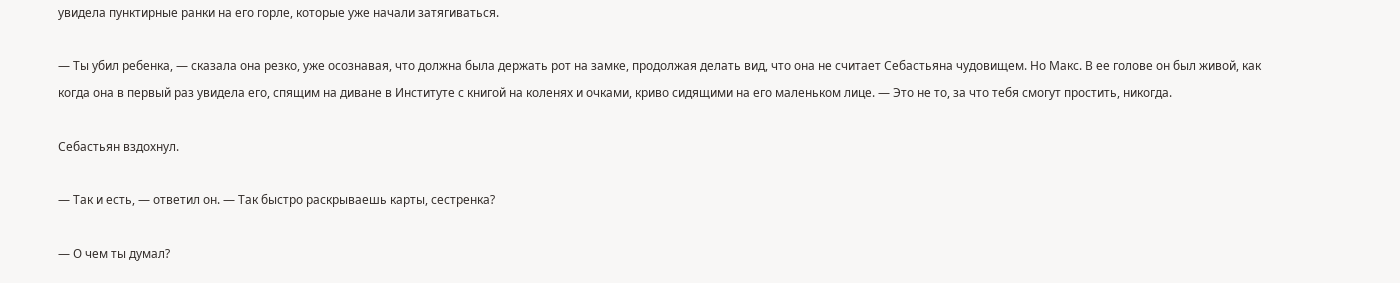увидела пунктирные ранки на его горле, которые уже начали затягиваться.

— Ты убил ребенка, — сказала она резко, уже осознавая, что должна была держать рот на замке, продолжая делать вид, что она не считает Себастьяна чудовищем. Но Макс. В ее голове он был живой, как когда она в первый раз увидела его, спящим на диване в Институте с книгой на коленях и очками, криво сидящими на его маленьком лице. — Это не то, за что тебя смогут простить, никогда.

Себастьян вздохнул.

— Так и есть, — ответил он. — Так быстро раскрываешь карты, сестренка?

— О чем ты думал?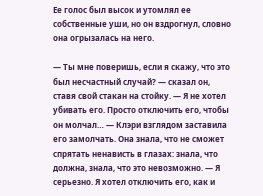Ее голос был высок и утомлял ее собственные уши, но он вздрогнул, словно она огрызалась на него.

— Ты мне поверишь, если я скажу, что это был несчастный случай? — сказал он, ставя свой стакан на стойку. — Я не хотел убивать его. Просто отключить его, чтобы он молчал… — Клэри взглядом заставила его замолчать. Она знала, что не сможет спрятать ненависть в глазах: знала, что должна, знала, что это невозможно. — Я серьезно. Я хотел отключить его, как и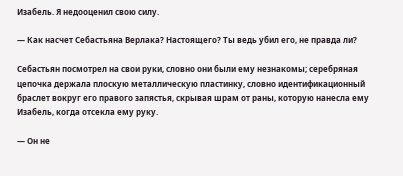Изабель. Я недооценил свою силу.

— Как насчет Себастьяна Верлака? Настоящего? Ты ведь убил его, не правда ли?

Себастьян посмотрел на свои руки, словно они были ему незнакомы; серебряная цепочка держала плоскую металлическую пластинку, словно идентификационный браслет вокруг его правого запястья, скрывая шрам от раны, которую нанесла ему Изабель, когда отсекла ему руку.

— Он не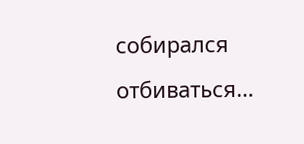собирался отбиваться…